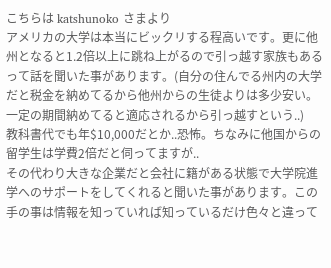こちらは katshunoko さまより
アメリカの大学は本当にビックリする程高いです。更に他州となると1.2倍以上に跳ね上がるので引っ越す家族もあるって話を聞いた事があります。(自分の住んでる州内の大学だと税金を納めてるから他州からの生徒よりは多少安い。一定の期間納めてると適応されるから引っ越すという..)
教科書代でも年$10,000だとか..恐怖。ちなみに他国からの留学生は学費2倍だと伺ってますが..
その代わり大きな企業だと会社に籍がある状態で大学院進学へのサポートをしてくれると聞いた事があります。この手の事は情報を知っていれば知っているだけ色々と違って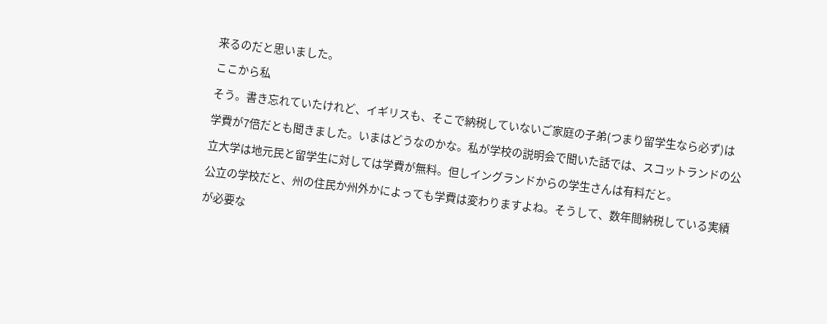来るのだと思いました。
ここから私
そう。書き忘れていたけれど、イギリスも、そこで納税していないご家庭の子弟(つまり留学生なら必ず)は学費が7倍だとも聞きました。いまはどうなのかな。私が学校の説明会で聞いた話では、スコットランドの公立大学は地元民と留学生に対しては学費が無料。但しイングランドからの学生さんは有料だと。
公立の学校だと、州の住民か州外かによっても学費は変わりますよね。そうして、数年間納税している実績が必要な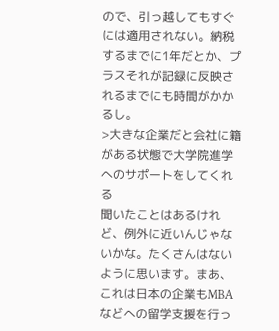ので、引っ越してもすぐには適用されない。納税するまでに1年だとか、プラスそれが記録に反映されるまでにも時間がかかるし。
>大きな企業だと会社に籍がある状態で大学院進学へのサポートをしてくれる
聞いたことはあるけれど、例外に近いんじゃないかな。たくさんはないように思います。まあ、これは日本の企業もMBAなどへの留学支援を行っ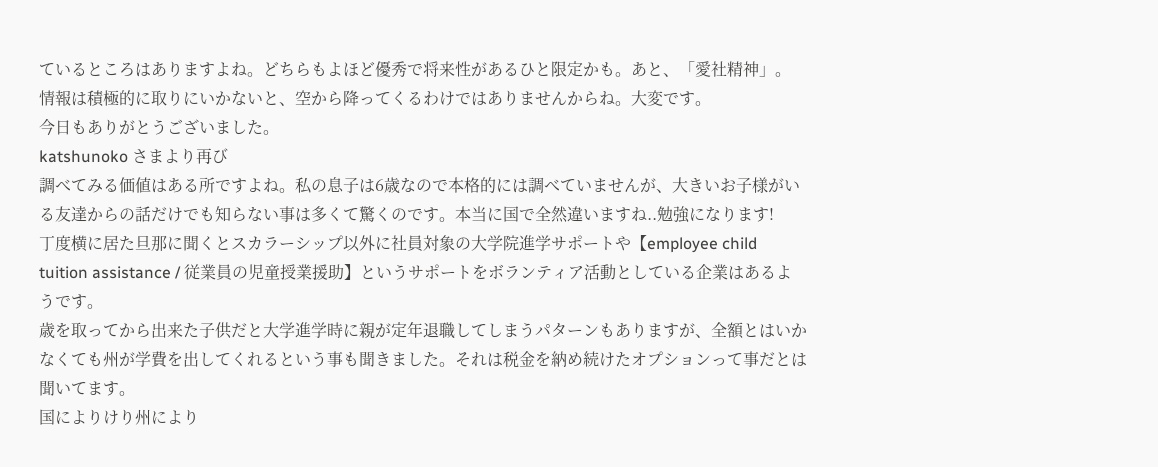ているところはありますよね。どちらもよほど優秀で将来性があるひと限定かも。あと、「愛社精神」。
情報は積極的に取りにいかないと、空から降ってくるわけではありませんからね。大変です。
今日もありがとうございました。
katshunoko さまより再び
調べてみる価値はある所ですよね。私の息子は6歳なので本格的には調べていませんが、大きいお子様がいる友達からの話だけでも知らない事は多くて驚くのです。本当に国で全然違いますね..勉強になります!
丁度横に居た旦那に聞くとスカラーシップ以外に社員対象の大学院進学サポートや【employee child tuition assistance / 従業員の児童授業援助】というサポートをボランティア活動としている企業はあるようです。
歳を取ってから出来た子供だと大学進学時に親が定年退職してしまうパターンもありますが、全額とはいかなくても州が学費を出してくれるという事も聞きました。それは税金を納め続けたオプションって事だとは聞いてます。
国によりけり州により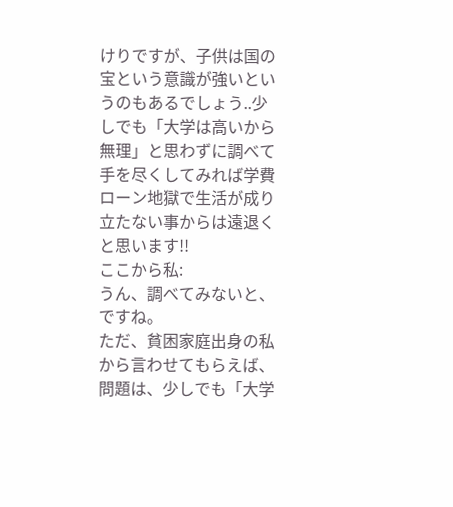けりですが、子供は国の宝という意識が強いというのもあるでしょう..少しでも「大学は高いから無理」と思わずに調べて手を尽くしてみれば学費ローン地獄で生活が成り立たない事からは遠退くと思います!!
ここから私:
うん、調べてみないと、ですね。
ただ、貧困家庭出身の私から言わせてもらえば、問題は、少しでも「大学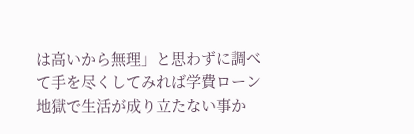は高いから無理」と思わずに調べて手を尽くしてみれば学費ローン地獄で生活が成り立たない事か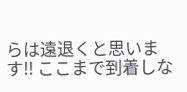らは遠退くと思います!! ここまで到着しな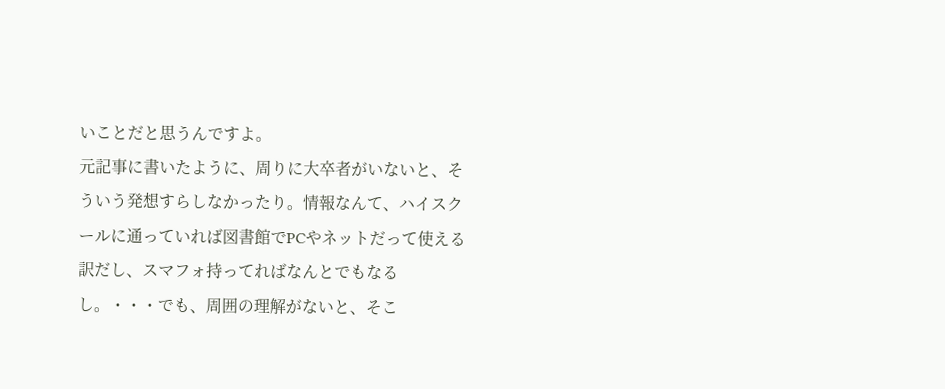いことだと思うんですよ。
元記事に書いたように、周りに大卒者がいないと、そういう発想すらしなかったり。情報なんて、ハイスクールに通っていれば図書館でPCやネットだって使える訳だし、スマフォ持ってればなんとでもなるし。・・・でも、周囲の理解がないと、そこ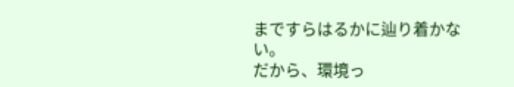まですらはるかに辿り着かない。
だから、環境っ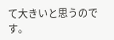て大きいと思うのです。